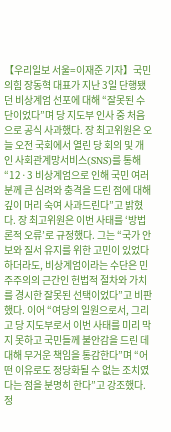【우리일보 서울=이재준 기자】국민의힘 장동혁 대표가 지난 3일 단행됐던 비상계엄 선포에 대해 “잘못된 수단이었다”며 당 지도부 인사 중 처음으로 공식 사과했다. 장 최고위원은 오늘 오전 국회에서 열린 당 회의 및 개인 사회관계망서비스(SNS)를 통해 “12·3 비상계엄으로 인해 국민 여러분께 큰 심려와 충격을 드린 점에 대해 깊이 머리 숙여 사과드린다”고 밝혔다. 장 최고위원은 이번 사태를 ‘방법론적 오류’로 규정했다. 그는 “국가 안보와 질서 유지를 위한 고민이 있었다 하더라도, 비상계엄이라는 수단은 민주주의의 근간인 헌법적 절차와 가치를 경시한 잘못된 선택이었다”고 비판했다. 이어 “여당의 일원으로서, 그리고 당 지도부로서 이번 사태를 미리 막지 못하고 국민들께 불안감을 드린 데 대해 무거운 책임을 통감한다”며 “어떤 이유로도 정당화될 수 없는 조치였다는 점을 분명히 한다”고 강조했다. 정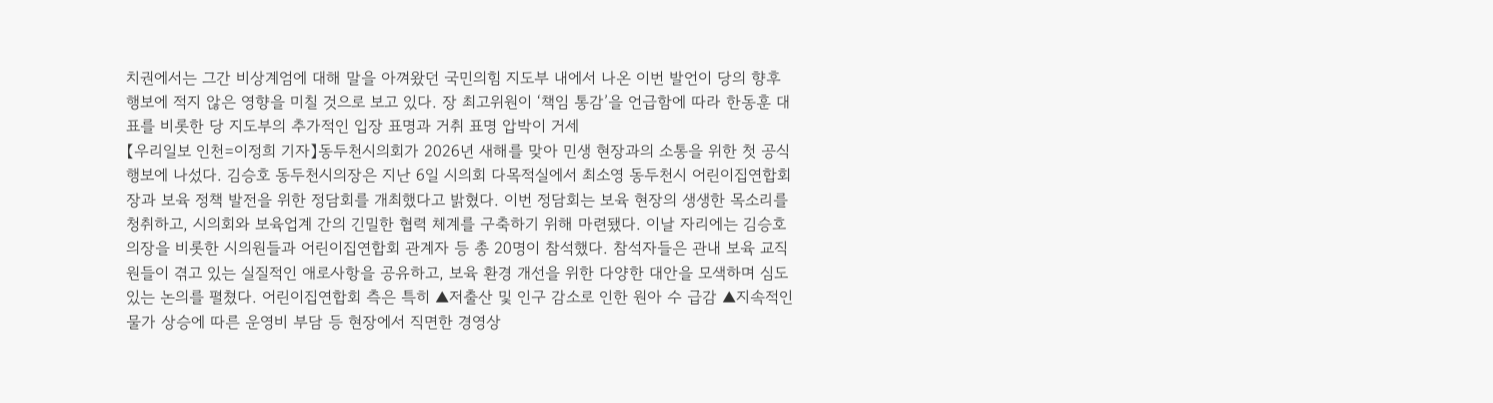치권에서는 그간 비상계엄에 대해 말을 아껴왔던 국민의힘 지도부 내에서 나온 이번 발언이 당의 향후 행보에 적지 않은 영향을 미칠 것으로 보고 있다. 장 최고위원이 ‘책임 통감’을 언급함에 따라 한동훈 대표를 비롯한 당 지도부의 추가적인 입장 표명과 거취 표명 압박이 거세
【우리일보 인천=이정희 기자】동두천시의회가 2026년 새해를 맞아 민생 현장과의 소통을 위한 첫 공식 행보에 나섰다. 김승호 동두천시의장은 지난 6일 시의회 다목적실에서 최소영 동두천시 어린이집연합회장과 보육 정책 발전을 위한 정담회를 개최했다고 밝혔다. 이번 정담회는 보육 현장의 생생한 목소리를 청취하고, 시의회와 보육업계 간의 긴밀한 협력 체계를 구축하기 위해 마련됐다. 이날 자리에는 김승호 의장을 비롯한 시의원들과 어린이집연합회 관계자 등 총 20명이 참석했다. 참석자들은 관내 보육 교직원들이 겪고 있는 실질적인 애로사항을 공유하고, 보육 환경 개선을 위한 다양한 대안을 모색하며 심도 있는 논의를 펼쳤다. 어린이집연합회 측은 특히 ▲저출산 및 인구 감소로 인한 원아 수 급감 ▲지속적인 물가 상승에 따른 운영비 부담 등 현장에서 직면한 경영상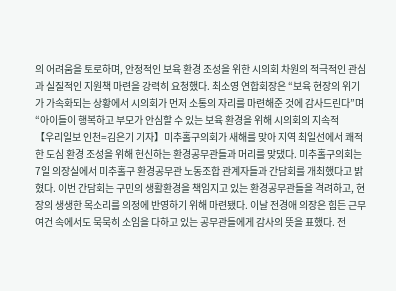의 어려움을 토로하며, 안정적인 보육 환경 조성을 위한 시의회 차원의 적극적인 관심과 실질적인 지원책 마련을 강력히 요청했다. 최소영 연합회장은 “보육 현장의 위기가 가속화되는 상황에서 시의회가 먼저 소통의 자리를 마련해준 것에 감사드린다”며 “아이들이 행복하고 부모가 안심할 수 있는 보육 환경을 위해 시의회의 지속적
【우리일보 인천=김은기 기자】미추홀구의회가 새해를 맞아 지역 최일선에서 쾌적한 도심 환경 조성을 위해 헌신하는 환경공무관들과 머리를 맞댔다. 미추홀구의회는 7일 의장실에서 미추홀구 환경공무관 노동조합 관계자들과 간담회를 개최했다고 밝혔다. 이번 간담회는 구민의 생활환경을 책임지고 있는 환경공무관들을 격려하고, 현장의 생생한 목소리를 의정에 반영하기 위해 마련됐다. 이날 전경애 의장은 힘든 근무 여건 속에서도 묵묵히 소임을 다하고 있는 공무관들에게 감사의 뜻을 표했다. 전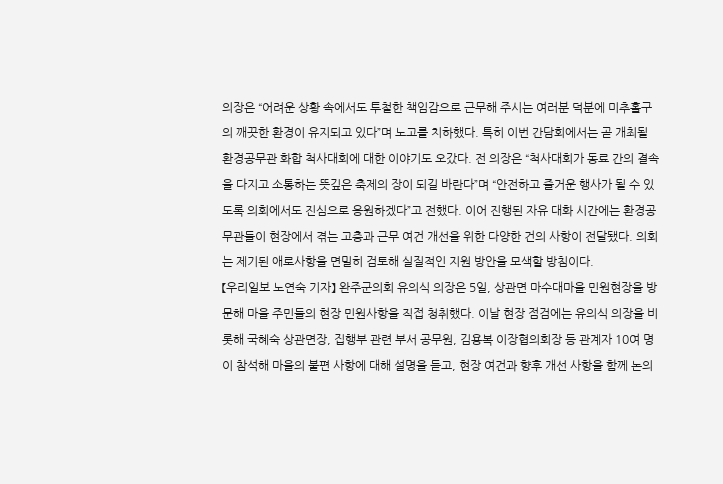의장은 “어려운 상황 속에서도 투철한 책임감으로 근무해 주시는 여러분 덕분에 미추홀구의 깨끗한 환경이 유지되고 있다”며 노고를 치하했다. 특히 이번 간담회에서는 곧 개최될 환경공무관 화합 척사대회에 대한 이야기도 오갔다. 전 의장은 “척사대회가 동료 간의 결속을 다지고 소통하는 뜻깊은 축제의 장이 되길 바란다”며 “안전하고 즐거운 행사가 될 수 있도록 의회에서도 진심으로 응원하겠다”고 전했다. 이어 진행된 자유 대화 시간에는 환경공무관들이 현장에서 겪는 고충과 근무 여건 개선을 위한 다양한 건의 사항이 전달됐다. 의회는 제기된 애로사항을 면밀히 검토해 실질적인 지원 방안을 모색할 방침이다.
【우리일보 노연숙 기자】 완주군의회 유의식 의장은 5일, 상관면 마수대마을 민원현장을 방문해 마을 주민들의 현장 민원사항을 직접 청취했다. 이날 현장 점검에는 유의식 의장을 비롯해 국혜숙 상관면장, 집행부 관련 부서 공무원, 김용복 이장협의회장 등 관계자 10여 명이 참석해 마을의 불편 사항에 대해 설명을 듣고, 현장 여건과 향후 개선 사항을 함께 논의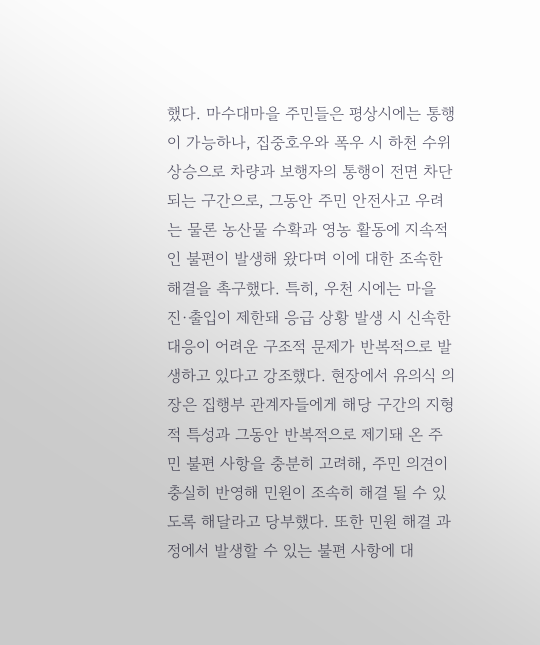했다. 마수대마을 주민들은 평상시에는 통행이 가능하나, 집중호우와 폭우 시 하천 수위 상승으로 차량과 보행자의 통행이 전면 차단되는 구간으로, 그동안 주민 안전사고 우려는 물론 농산물 수확과 영농 활동에 지속적인 불편이 발생해 왔다며 이에 대한 조속한 해결을 촉구했다. 특히, 우천 시에는 마을 진·출입이 제한돼 응급 상황 발생 시 신속한 대응이 어려운 구조적 문제가 반복적으로 발생하고 있다고 강조했다. 현장에서 유의식 의장은 집행부 관계자들에게 해당 구간의 지형적 특성과 그동안 반복적으로 제기돼 온 주민 불편 사항을 충분히 고려해, 주민 의견이 충실히 반영해 민원이 조속히 해결 될 수 있도록 해달라고 당부했다. 또한 민원 해결 과정에서 발생할 수 있는 불편 사항에 대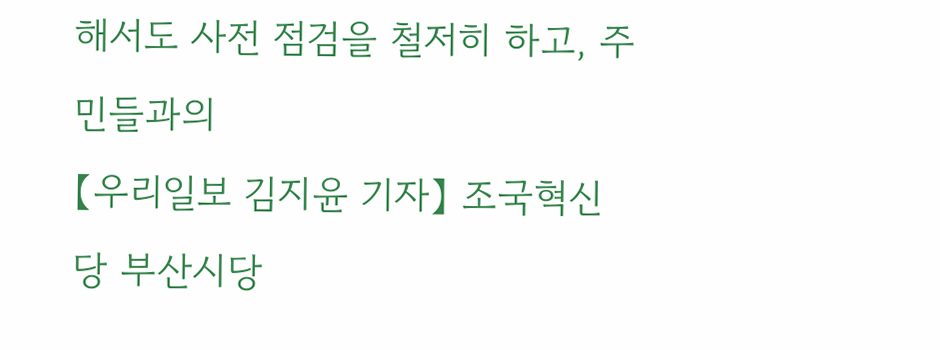해서도 사전 점검을 철저히 하고, 주민들과의
【우리일보 김지윤 기자】 조국혁신당 부산시당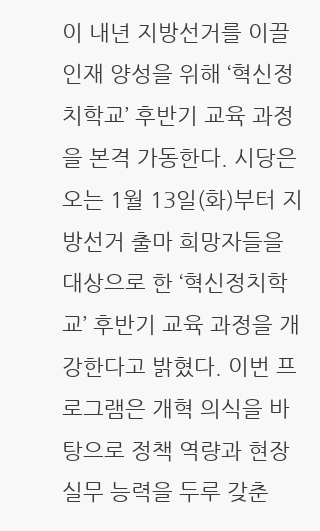이 내년 지방선거를 이끌 인재 양성을 위해 ‘혁신정치학교’ 후반기 교육 과정을 본격 가동한다. 시당은 오는 1월 13일(화)부터 지방선거 출마 희망자들을 대상으로 한 ‘혁신정치학교’ 후반기 교육 과정을 개강한다고 밝혔다. 이번 프로그램은 개혁 의식을 바탕으로 정책 역량과 현장 실무 능력을 두루 갖춘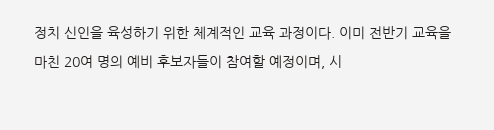정치 신인을 육성하기 위한 체계적인 교육 과정이다. 이미 전반기 교육을 마친 20여 명의 예비 후보자들이 참여할 예정이며, 시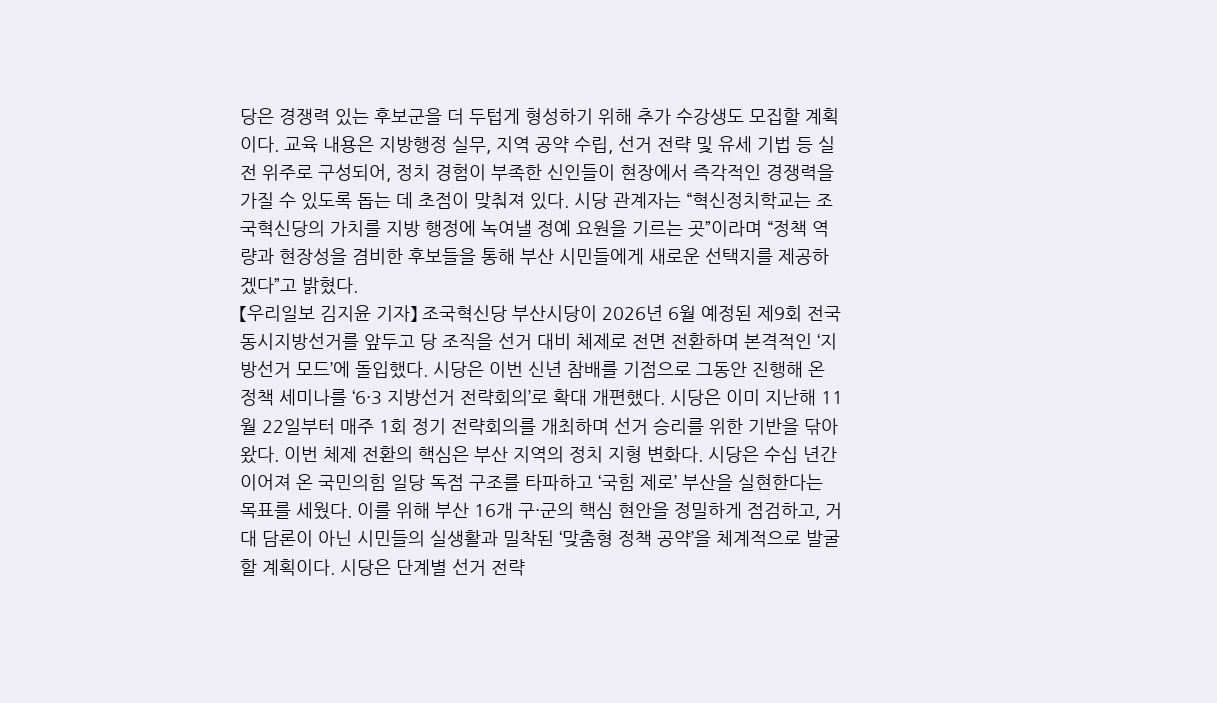당은 경쟁력 있는 후보군을 더 두텁게 형성하기 위해 추가 수강생도 모집할 계획이다. 교육 내용은 지방행정 실무, 지역 공약 수립, 선거 전략 및 유세 기법 등 실전 위주로 구성되어, 정치 경험이 부족한 신인들이 현장에서 즉각적인 경쟁력을 가질 수 있도록 돕는 데 초점이 맞춰져 있다. 시당 관계자는 “혁신정치학교는 조국혁신당의 가치를 지방 행정에 녹여낼 정예 요원을 기르는 곳”이라며 “정책 역량과 현장성을 겸비한 후보들을 통해 부산 시민들에게 새로운 선택지를 제공하겠다”고 밝혔다.
【우리일보 김지윤 기자】 조국혁신당 부산시당이 2026년 6월 예정된 제9회 전국동시지방선거를 앞두고 당 조직을 선거 대비 체제로 전면 전환하며 본격적인 ‘지방선거 모드’에 돌입했다. 시당은 이번 신년 참배를 기점으로 그동안 진행해 온 정책 세미나를 ‘6·3 지방선거 전략회의’로 확대 개편했다. 시당은 이미 지난해 11월 22일부터 매주 1회 정기 전략회의를 개최하며 선거 승리를 위한 기반을 닦아왔다. 이번 체제 전환의 핵심은 부산 지역의 정치 지형 변화다. 시당은 수십 년간 이어져 온 국민의힘 일당 독점 구조를 타파하고 ‘국힘 제로’ 부산을 실현한다는 목표를 세웠다. 이를 위해 부산 16개 구·군의 핵심 현안을 정밀하게 점검하고, 거대 담론이 아닌 시민들의 실생활과 밀착된 ‘맞춤형 정책 공약’을 체계적으로 발굴할 계획이다. 시당은 단계별 선거 전략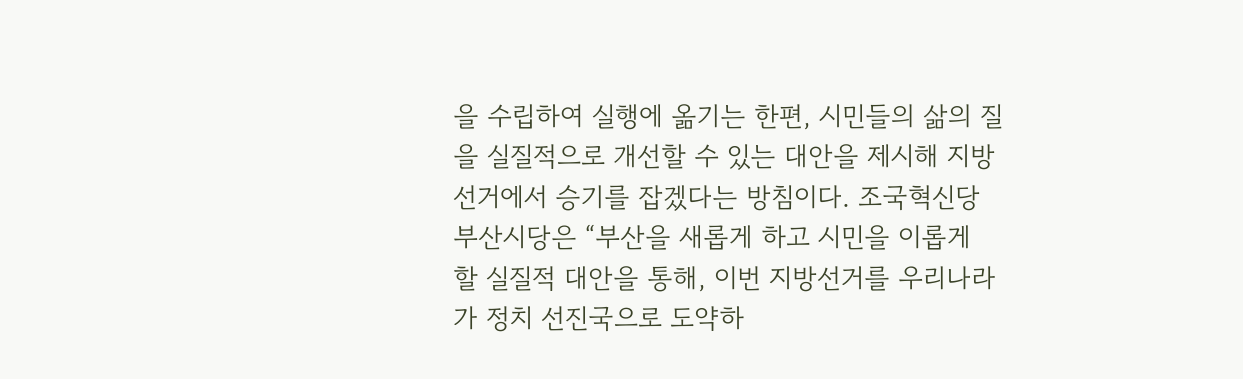을 수립하여 실행에 옮기는 한편, 시민들의 삶의 질을 실질적으로 개선할 수 있는 대안을 제시해 지방선거에서 승기를 잡겠다는 방침이다. 조국혁신당 부산시당은 “부산을 새롭게 하고 시민을 이롭게 할 실질적 대안을 통해, 이번 지방선거를 우리나라가 정치 선진국으로 도약하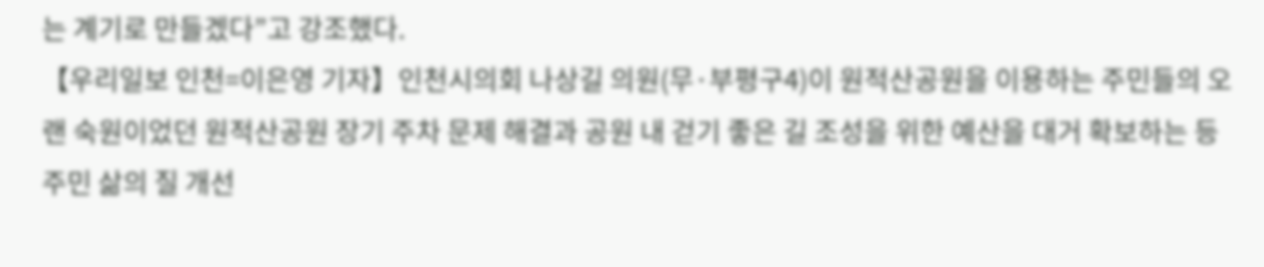는 계기로 만들겠다”고 강조했다.
【우리일보 인천=이은영 기자】인천시의회 나상길 의원(무·부평구4)이 원적산공원을 이용하는 주민들의 오랜 숙원이었던 원적산공원 장기 주차 문제 해결과 공원 내 걷기 좋은 길 조성을 위한 예산을 대거 확보하는 등 주민 삶의 질 개선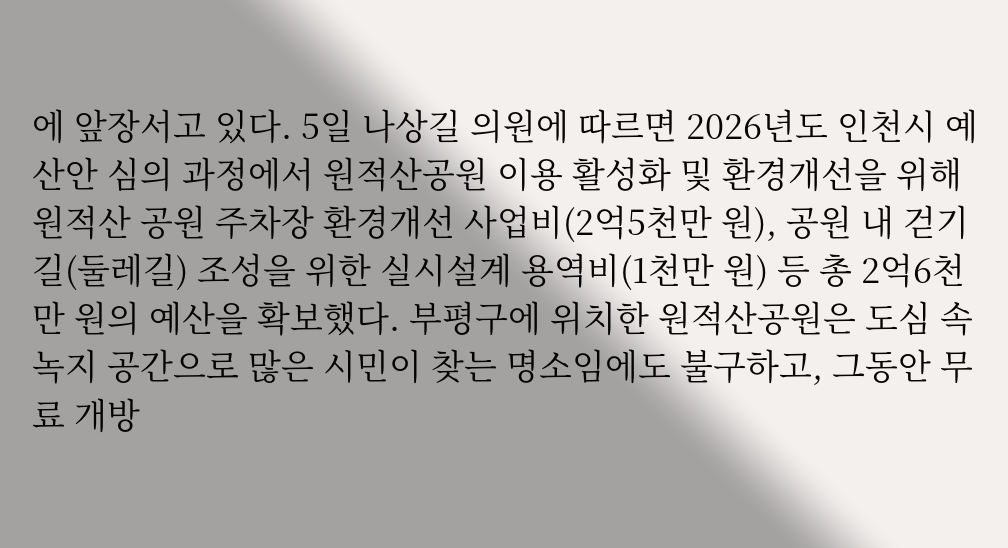에 앞장서고 있다. 5일 나상길 의원에 따르면 2026년도 인천시 예산안 심의 과정에서 원적산공원 이용 활성화 및 환경개선을 위해 원적산 공원 주차장 환경개선 사업비(2억5천만 원), 공원 내 걷기길(둘레길) 조성을 위한 실시설계 용역비(1천만 원) 등 총 2억6천만 원의 예산을 확보했다. 부평구에 위치한 원적산공원은 도심 속 녹지 공간으로 많은 시민이 찾는 명소임에도 불구하고, 그동안 무료 개방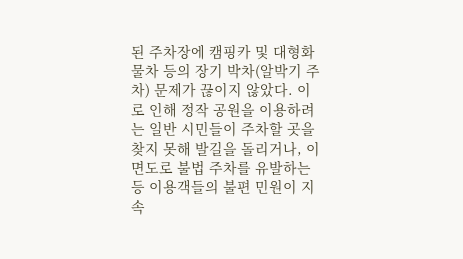된 주차장에 캠핑카 및 대형화물차 등의 장기 박차(알박기 주차) 문제가 끊이지 않았다. 이로 인해 정작 공원을 이용하려는 일반 시민들이 주차할 곳을 찾지 못해 발길을 돌리거나, 이면도로 불법 주차를 유발하는 등 이용객들의 불편 민원이 지속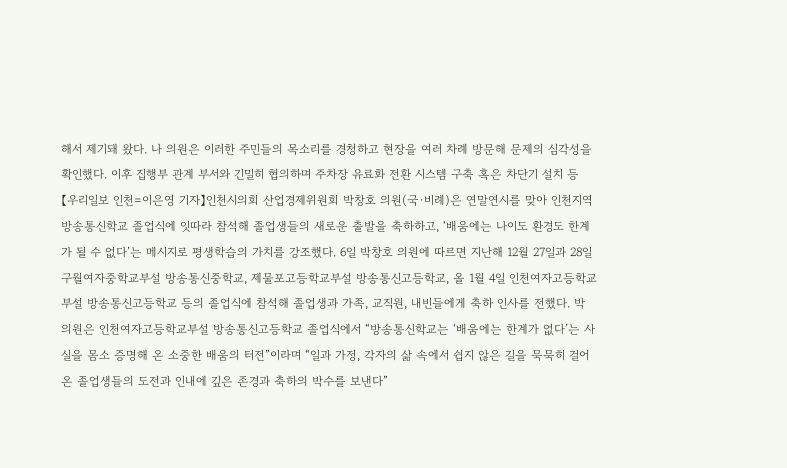해서 제기돼 왔다. 나 의원은 이러한 주민들의 목소리를 경청하고 현장을 여러 차례 방문해 문제의 심각성을 확인했다. 이후 집행부 관계 부서와 긴밀히 협의하며 주차장 유료화 전환 시스템 구축 혹은 차단기 설치 등
【우리일보 인천=이은영 기자】인천시의회 산업경제위원회 박창호 의원(국·비례)은 연말연시를 맞아 인천지역 방송통신학교 졸업식에 잇따라 참석해 졸업생들의 새로운 출발을 축하하고, ‘배움에는 나이도 환경도 한계가 될 수 없다’는 메시지로 평생학습의 가치를 강조했다. 6일 박창호 의원에 따르면 지난해 12월 27일과 28일 구월여자중학교부설 방송통신중학교, 제물포고등학교부설 방송통신고등학교, 올 1월 4일 인천여자고등학교부설 방송통신고등학교 등의 졸업식에 참석해 졸업생과 가족, 교직원, 내빈들에게 축하 인사를 전했다. 박 의원은 인천여자고등학교부설 방송통신고등학교 졸업식에서 “방송통신학교는 ‘배움에는 한계가 없다’는 사실을 몸소 증명해 온 소중한 배움의 터전”이라며 “일과 가정, 각자의 삶 속에서 쉽지 않은 길을 묵묵히 걸어온 졸업생들의 도전과 인내에 깊은 존경과 축하의 박수를 보낸다”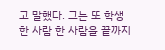고 말했다. 그는 또 학생 한 사람 한 사람을 끝까지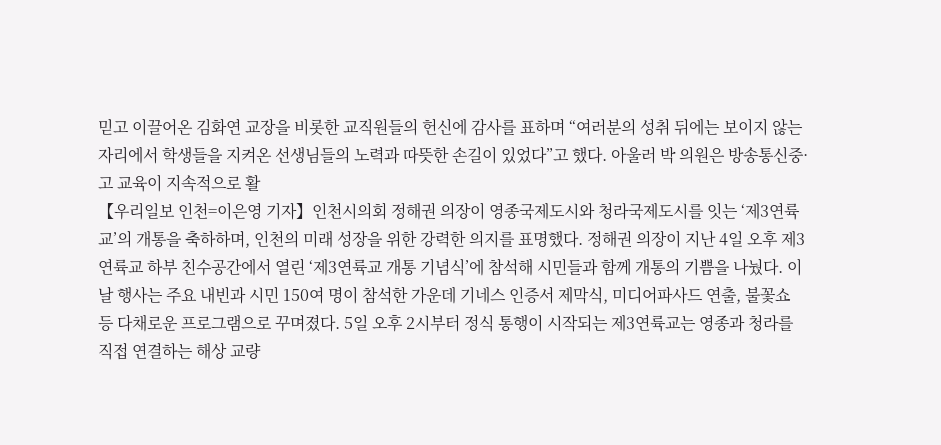믿고 이끌어온 김화연 교장을 비롯한 교직원들의 헌신에 감사를 표하며 “여러분의 성취 뒤에는 보이지 않는 자리에서 학생들을 지켜온 선생님들의 노력과 따뜻한 손길이 있었다”고 했다. 아울러 박 의원은 방송통신중·고 교육이 지속적으로 활
【우리일보 인천=이은영 기자】인천시의회 정해권 의장이 영종국제도시와 청라국제도시를 잇는 ‘제3연륙교’의 개통을 축하하며, 인천의 미래 성장을 위한 강력한 의지를 표명했다. 정해권 의장이 지난 4일 오후 제3연륙교 하부 친수공간에서 열린 ‘제3연륙교 개통 기념식’에 참석해 시민들과 함께 개통의 기쁨을 나눴다. 이날 행사는 주요 내빈과 시민 150여 명이 참석한 가운데 기네스 인증서 제막식, 미디어파사드 연출, 불꽃쇼 등 다채로운 프로그램으로 꾸며졌다. 5일 오후 2시부터 정식 통행이 시작되는 제3연륙교는 영종과 청라를 직접 연결하는 해상 교량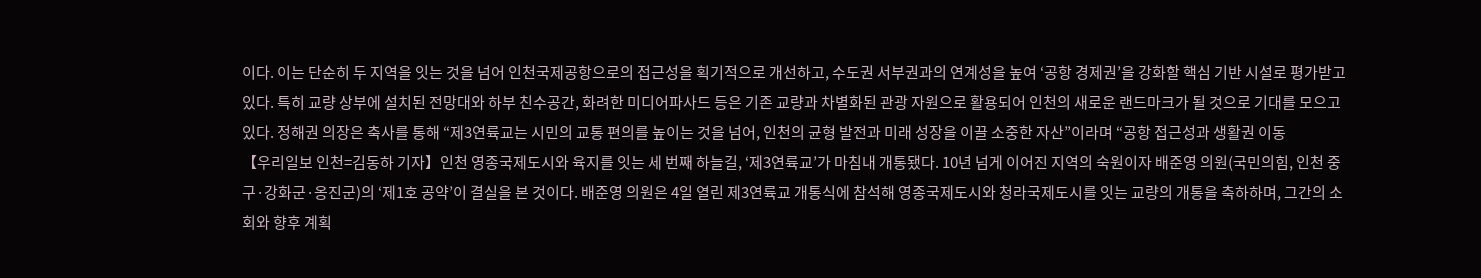이다. 이는 단순히 두 지역을 잇는 것을 넘어 인천국제공항으로의 접근성을 획기적으로 개선하고, 수도권 서부권과의 연계성을 높여 ‘공항 경제권’을 강화할 핵심 기반 시설로 평가받고 있다. 특히 교량 상부에 설치된 전망대와 하부 친수공간, 화려한 미디어파사드 등은 기존 교량과 차별화된 관광 자원으로 활용되어 인천의 새로운 랜드마크가 될 것으로 기대를 모으고 있다. 정해권 의장은 축사를 통해 “제3연륙교는 시민의 교통 편의를 높이는 것을 넘어, 인천의 균형 발전과 미래 성장을 이끌 소중한 자산”이라며 “공항 접근성과 생활권 이동
【우리일보 인천=김동하 기자】인천 영종국제도시와 육지를 잇는 세 번째 하늘길, ‘제3연륙교’가 마침내 개통됐다. 10년 넘게 이어진 지역의 숙원이자 배준영 의원(국민의힘, 인천 중구·강화군·옹진군)의 ‘제1호 공약’이 결실을 본 것이다. 배준영 의원은 4일 열린 제3연륙교 개통식에 참석해 영종국제도시와 청라국제도시를 잇는 교량의 개통을 축하하며, 그간의 소회와 향후 계획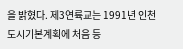을 밝혔다. 제3연륙교는 1991년 인천도시기본계획에 처음 등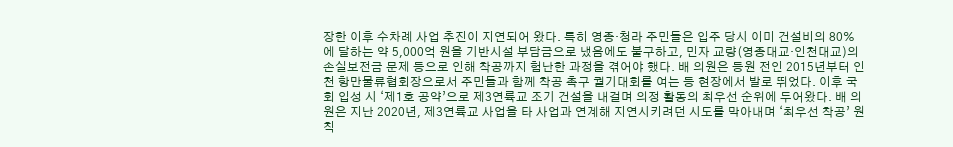장한 이후 수차례 사업 추진이 지연되어 왔다. 특히 영종·청라 주민들은 입주 당시 이미 건설비의 80%에 달하는 약 5,000억 원을 기반시설 부담금으로 냈음에도 불구하고, 민자 교량(영종대교·인천대교)의 손실보전금 문제 등으로 인해 착공까지 험난한 과정을 겪어야 했다. 배 의원은 등원 전인 2015년부터 인천 항만물류협회장으로서 주민들과 함께 착공 촉구 궐기대회를 여는 등 현장에서 발로 뛰었다. 이후 국회 입성 시 ‘제1호 공약’으로 제3연륙교 조기 건설을 내걸며 의정 활동의 최우선 순위에 두어왔다. 배 의원은 지난 2020년, 제3연륙교 사업을 타 사업과 연계해 지연시키려던 시도를 막아내며 ‘최우선 착공’ 원칙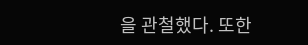을 관철했다. 또한